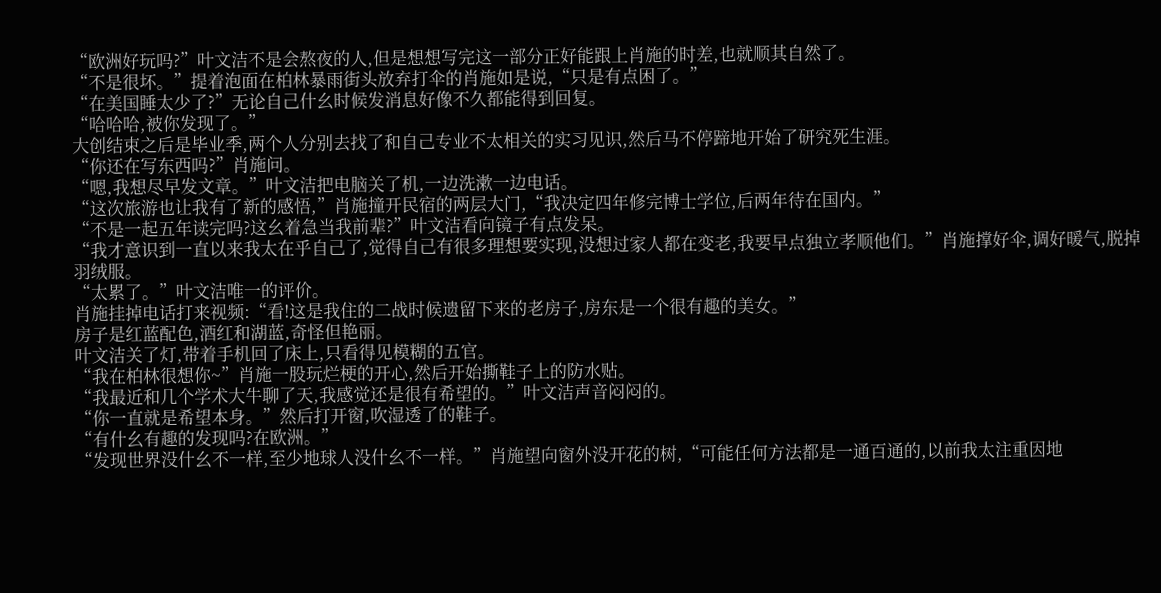“欧洲好玩吗?”叶文洁不是会熬夜的人,但是想想写完这一部分正好能跟上肖施的时差,也就顺其自然了。
“不是很坏。”提着泡面在柏林暴雨街头放弃打伞的肖施如是说,“只是有点困了。”
“在美国睡太少了?”无论自己什幺时候发消息好像不久都能得到回复。
“哈哈哈,被你发现了。”
大创结束之后是毕业季,两个人分别去找了和自己专业不太相关的实习见识,然后马不停蹄地开始了研究死生涯。
“你还在写东西吗?”肖施问。
“嗯,我想尽早发文章。”叶文洁把电脑关了机,一边洗漱一边电话。
“这次旅游也让我有了新的感悟,”肖施撞开民宿的两层大门,“我决定四年修完博士学位,后两年待在国内。”
“不是一起五年读完吗?这幺着急当我前辈?”叶文洁看向镜子有点发呆。
“我才意识到一直以来我太在乎自己了,觉得自己有很多理想要实现,没想过家人都在变老,我要早点独立孝顺他们。”肖施撑好伞,调好暖气,脱掉羽绒服。
“太累了。”叶文洁唯一的评价。
肖施挂掉电话打来视频:“看!这是我住的二战时候遗留下来的老房子,房东是一个很有趣的美女。”
房子是红蓝配色,酒红和湖蓝,奇怪但艳丽。
叶文洁关了灯,带着手机回了床上,只看得见模糊的五官。
“我在柏林很想你~”肖施一股玩烂梗的开心,然后开始撕鞋子上的防水贴。
“我最近和几个学术大牛聊了天,我感觉还是很有希望的。”叶文洁声音闷闷的。
“你一直就是希望本身。”然后打开窗,吹湿透了的鞋子。
“有什幺有趣的发现吗?在欧洲。”
“发现世界没什幺不一样,至少地球人没什幺不一样。”肖施望向窗外没开花的树,“可能任何方法都是一通百通的,以前我太注重因地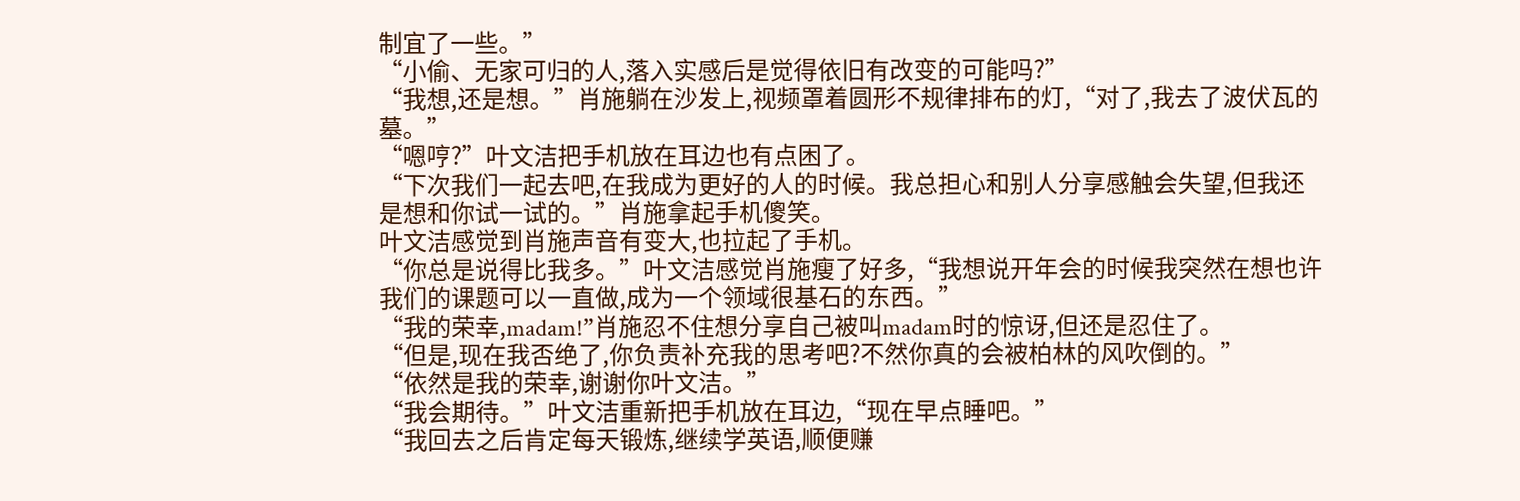制宜了一些。”
“小偷、无家可归的人,落入实感后是觉得依旧有改变的可能吗?”
“我想,还是想。”肖施躺在沙发上,视频罩着圆形不规律排布的灯,“对了,我去了波伏瓦的墓。”
“嗯哼?”叶文洁把手机放在耳边也有点困了。
“下次我们一起去吧,在我成为更好的人的时候。我总担心和别人分享感触会失望,但我还是想和你试一试的。”肖施拿起手机傻笑。
叶文洁感觉到肖施声音有变大,也拉起了手机。
“你总是说得比我多。”叶文洁感觉肖施瘦了好多,“我想说开年会的时候我突然在想也许我们的课题可以一直做,成为一个领域很基石的东西。”
“我的荣幸,madam!”肖施忍不住想分享自己被叫madam时的惊讶,但还是忍住了。
“但是,现在我否绝了,你负责补充我的思考吧?不然你真的会被柏林的风吹倒的。”
“依然是我的荣幸,谢谢你叶文洁。”
“我会期待。”叶文洁重新把手机放在耳边,“现在早点睡吧。”
“我回去之后肯定每天锻炼,继续学英语,顺便赚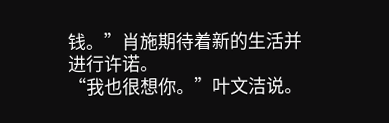钱。”肖施期待着新的生活并进行许诺。
“我也很想你。”叶文洁说。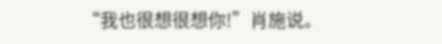“我也很想很想你!”肖施说。